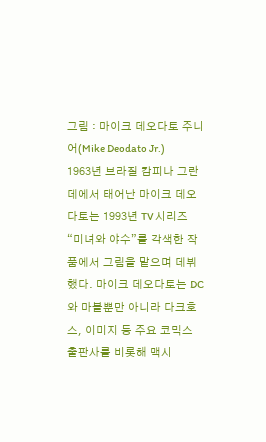그림 : 마이크 데오다토 주니어(Mike Deodato Jr.)
1963년 브라질 캄피나 그란데에서 태어난 마이크 데오다토는 1993년 TV 시리즈 “미녀와 야수”를 각색한 작품에서 그림을 맡으며 데뷔했다. 마이크 데오다토는 DC와 마블뿐만 아니라 다크호스, 이미지 등 주요 코믹스 출판사를 비롯해 맥시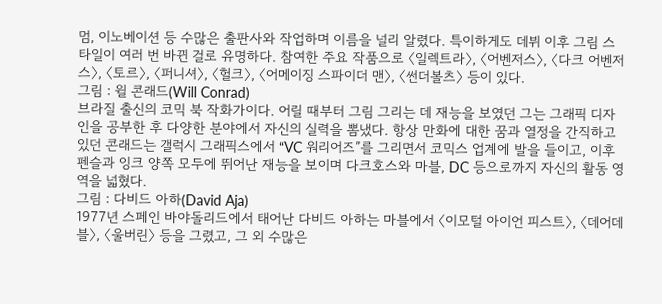멈, 이노베이션 등 수많은 출판사와 작업하며 이름을 널리 알렸다. 특이하게도 데뷔 이후 그림 스타일이 여러 번 바뀐 걸로 유명하다. 참여한 주요 작품으로 〈일렉트라〉, 〈어벤저스〉, 〈다크 어벤저스〉, 〈토르〉, 〈퍼니셔〉, 〈헐크〉, 〈어메이징 스파이더 맨〉, 〈썬더볼츠〉 등이 있다.
그림 : 윌 콘래드(Will Conrad)
브라질 출신의 코믹 북 작화가이다. 어릴 때부터 그림 그리는 데 재능을 보였던 그는 그래픽 디자인을 공부한 후 다양한 분야에서 자신의 실력을 뽐냈다. 항상 만화에 대한 꿈과 열정을 간직하고 있던 콘래드는 갤럭시 그래픽스에서 “VC 워리어즈”를 그리면서 코믹스 업계에 발을 들이고, 이후 펜슬과 잉크 양쪽 모두에 뛰어난 재능을 보이며 다크호스와 마블, DC 등으로까지 자신의 활동 영역을 넓혔다.
그림 : 다비드 아하(David Aja)
1977년 스페인 바야돌리드에서 태어난 다비드 아하는 마블에서 〈이모털 아이언 피스트〉, 〈데어데블〉, 〈울버린〉 등을 그렸고, 그 외 수많은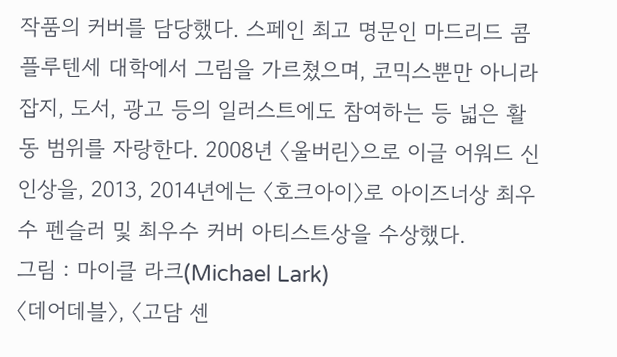작품의 커버를 담당했다. 스페인 최고 명문인 마드리드 콤플루텐세 대학에서 그림을 가르쳤으며, 코믹스뿐만 아니라 잡지, 도서, 광고 등의 일러스트에도 참여하는 등 넓은 활동 범위를 자랑한다. 2008년 〈울버린〉으로 이글 어워드 신인상을, 2013, 2014년에는 〈호크아이〉로 아이즈너상 최우수 펜슬러 및 최우수 커버 아티스트상을 수상했다.
그림 : 마이클 라크(Michael Lark)
〈데어데블〉, 〈고담 센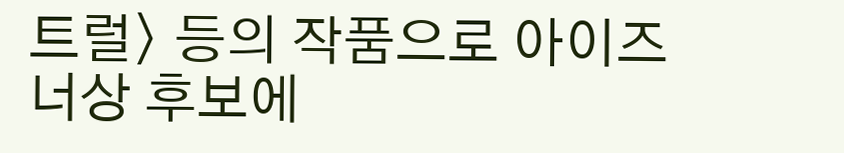트럴〉 등의 작품으로 아이즈너상 후보에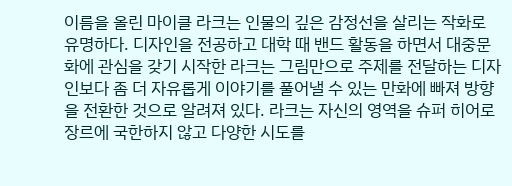이름을 올린 마이클 라크는 인물의 깊은 감정선을 살리는 작화로 유명하다. 디자인을 전공하고 대학 때 밴드 활동을 하면서 대중문화에 관심을 갖기 시작한 라크는 그림만으로 주제를 전달하는 디자인보다 좀 더 자유롭게 이야기를 풀어낼 수 있는 만화에 빠져 방향을 전환한 것으로 알려져 있다. 라크는 자신의 영역을 슈퍼 히어로 장르에 국한하지 않고 다양한 시도를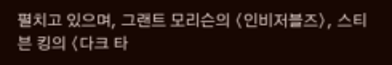펼치고 있으며, 그랜트 모리슨의 〈인비저블즈〉, 스티븐 킹의 〈다크 타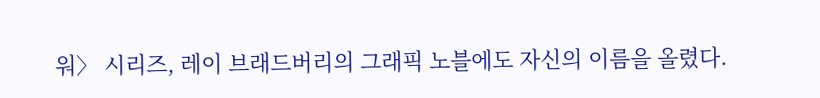워〉 시리즈, 레이 브래드버리의 그래픽 노블에도 자신의 이름을 올렸다.